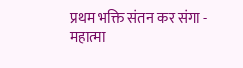प्रथम भक्ति संतन कर संगा - महात्मा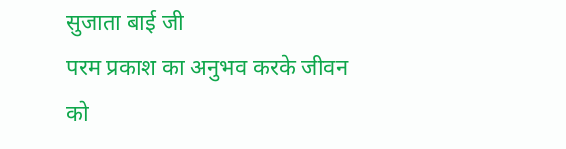सुजाता बाई जी
परम प्रकाश का अनुभव करके जीवन को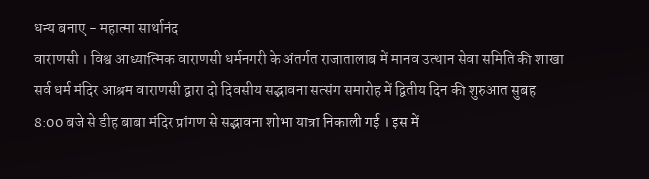धन्य बनाए - महात्मा सार्थानंद
वाराणसी । विश्व आध्यात्मिक वाराणसी धर्मनगरी के अंतर्गत राजातालाब में मानव उत्थान सेवा समिति की शाखा सर्व धर्म मंदिर आश्रम वाराणसी द्वारा दो दिवसीय सद्भावना सत्संग समारोह में द्वितीय दिन की शुरुआत सुबह 8:00 बजे से डीह बाबा मंदिर प्रांगण से सद्भावना शोभा यात्रा निकाली गई । इस में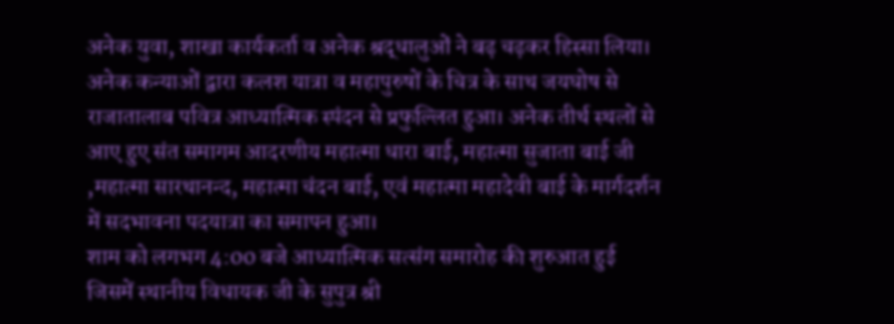अनेक युवा, शाखा कार्यकर्ता व अनेक श्रद्धालुओं ने बढ़ चढ़कर हिस्सा लिया। अनेक कन्याओं द्वारा कलश यात्रा व महापुरुषों के चित्र के साथ जयघोष से राजातालाब पवित्र आध्यात्मिक स्पंदन से प्रफुल्लित हुआ। अनेक तीर्थ स्थलों से आए हुए संत समागम आदरणीय महात्मा धारा बाई, महात्मा सुजाता बाई जी ,महात्मा सारथानन्द, महात्मा चंदन बाई, एवं महात्मा महादेवी बाई के मार्गदर्शन में सदभावना पदयात्रा का समापन हुआ।
शाम को लगभग 4:00 बजे आध्यात्मिक सत्संग समारोह की शुरुआत हुई जिसमें स्थानीय विधायक जी के सुपुत्र श्री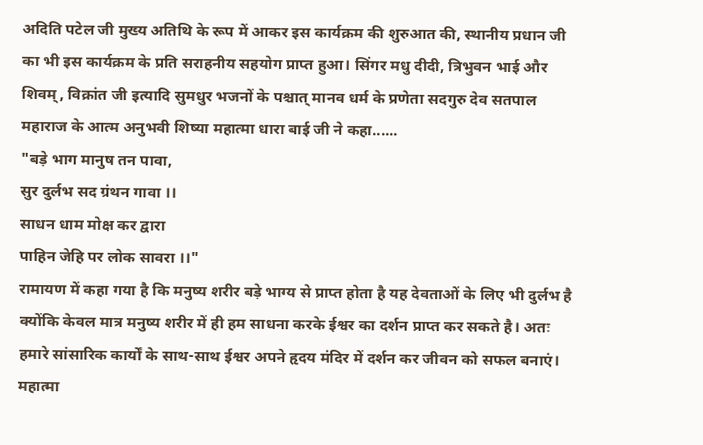अदिति पटेल जी मुख्य अतिथि के रूप में आकर इस कार्यक्रम की शुरुआत की, स्थानीय प्रधान जी का भी इस कार्यक्रम के प्रति सराहनीय सहयोग प्राप्त हुआ। सिंगर मधु दीदी, त्रिभुवन भाई और शिवम्, विक्रांत जी इत्यादि सुमधुर भजनों के पश्चात् मानव धर्म के प्रणेता सदगुरु देव सतपाल महाराज के आत्म अनुभवी शिष्या महात्मा धारा बाई जी ने कहा......
"बड़े भाग मानुष तन पावा,
सुर दुर्लभ सद ग्रंथन गावा ।।
साधन धाम मोक्ष कर द्वारा
पाहिन जेहि पर लोक सावरा ।।"
रामायण में कहा गया है कि मनुष्य शरीर बड़े भाग्य से प्राप्त होता है यह देवताओं के लिए भी दुर्लभ है क्योंकि केवल मात्र मनुष्य शरीर में ही हम साधना करके ईश्वर का दर्शन प्राप्त कर सकते है। अतः हमारे सांसारिक कार्यों के साथ-साथ ईश्वर अपने हृदय मंदिर में दर्शन कर जीवन को सफल बनाएं।
महात्मा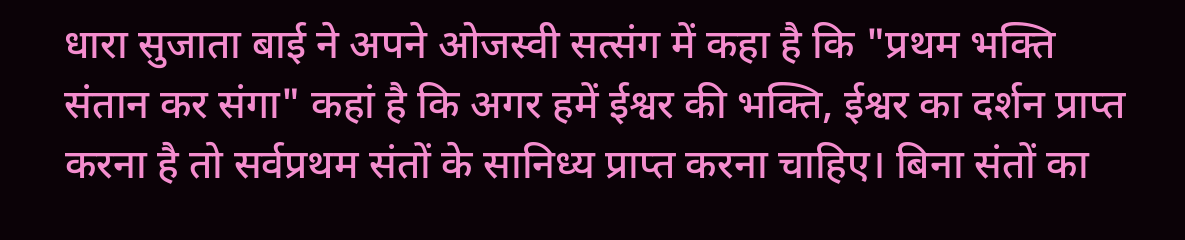धारा सुजाता बाई ने अपने ओजस्वी सत्संग में कहा है कि "प्रथम भक्ति संतान कर संगा" कहां है कि अगर हमें ईश्वर की भक्ति, ईश्वर का दर्शन प्राप्त करना है तो सर्वप्रथम संतों के सानिध्य प्राप्त करना चाहिए। बिना संतों का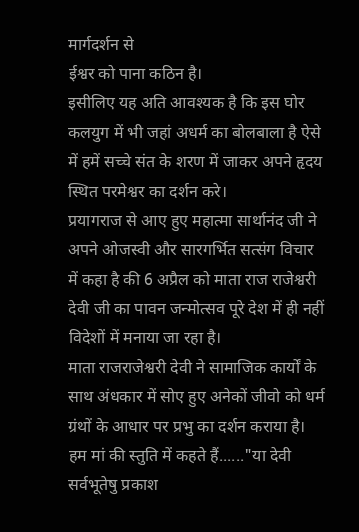मार्गदर्शन से
ईश्वर को पाना कठिन है।
इसीलिए यह अति आवश्यक है कि इस घोर कलयुग में भी जहां अधर्म का बोलबाला है ऐसे में हमें सच्चे संत के शरण में जाकर अपने हृदय स्थित परमेश्वर का दर्शन करे।
प्रयागराज से आए हुए महात्मा सार्थानंद जी ने अपने ओजस्वी और सारगर्भित सत्संग विचार में कहा है की 6 अप्रैल को माता राज राजेश्वरी देवी जी का पावन जन्मोत्सव पूरे देश में ही नहीं विदेशों में मनाया जा रहा है।
माता राजराजेश्वरी देवी ने सामाजिक कार्यों के साथ अंधकार में सोए हुए अनेकों जीवो को धर्म ग्रंथों के आधार पर प्रभु का दर्शन कराया है।
हम मां की स्तुति में कहते हैं......"या देवी सर्वभूतेषु प्रकाश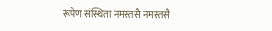रूपेण संस्थिता नमस्तसै नमस्तसै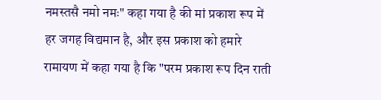नमस्तसै नमो नमः" कहा गया है की मां प्रकाश रूप में हर जगह विद्यमान है, और इस प्रकाश को हमारे रामायण में कहा गया है कि "परम प्रकाश रूप दिन राती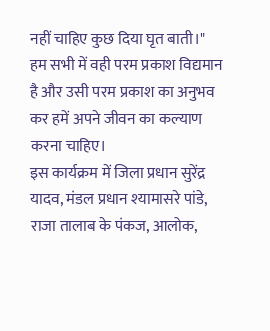नहीं चाहिए कुछ दिया घृत बाती।"
हम सभी में वही परम प्रकाश विद्यमान है और उसी परम प्रकाश का अनुभव कर हमें अपने जीवन का कल्याण करना चाहिए।
इस कार्यक्रम में जिला प्रधान सुरेंद्र यादव, मंडल प्रधान श्यामासरे पांडे, राजा तालाब के पंकज, आलोक,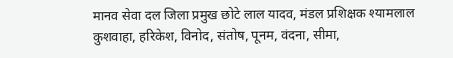मानव सेवा दल जिला प्रमुख छोटे लाल यादव, मंडल प्रशिक्षक श्यामलाल कुशवाहा, हरिकेश, विनोद, संतोष, पूनम, वंदना, सीमा,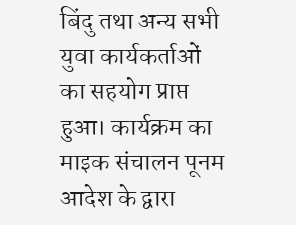बिंदु तथा अन्य सभी युवा कार्यकर्ताओं का सहयोग प्राप्त हुआ। कार्यक्रम का माइक संचालन पूनम आदेश के द्वारा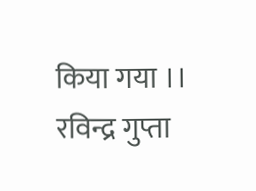किया गया ।। रविन्द्र गुप्ता